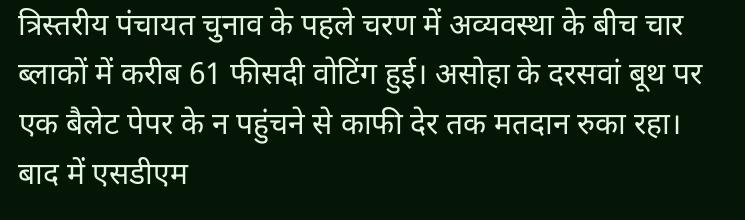त्रिस्तरीय पंचायत चुनाव के पहले चरण में अव्यवस्था के बीच चार ब्लाकों में करीब 61 फीसदी वोटिंग हुई। असोहा के दरसवां बूथ पर एक बैलेट पेपर के न पहुंचने से काफी देर तक मतदान रुका रहा। बाद में एसडीएम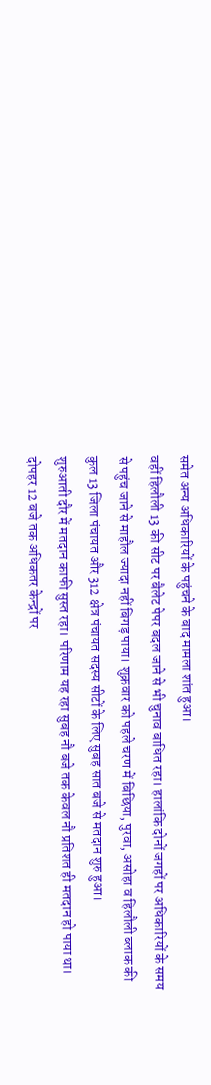समेत अन्य अधिकारियों के पहुंचने के बाद मामला शांत हुआ।
वहीं हिलौली 13 की सीट पर बैलेट पेपर बदल जाने से भी चुनाव बाधित रहा। हालांकि दोनों जगहों पर अधिकारियों के समय से पहुंच जाने से माहौल ज्यादा नहीं बिगड़ पाया। शुक्रवार को पहले चरण में बिछिया, पुरवा, असोहा व हिलौली ब्लाक की कुल 13 जिला पंचायत और 312 क्षेत्र पंचायत सदस्य सीटों के लिए सुबह सात बजे से मतदान शुरु हुआ।
शुरुआती दौर में मतदान काफी सुस्त रहा। परिणाम यह रहा सुबह नौ बजे तक केवल नौ प्रतिशत ही मतदान हो पाया था। दोपहर 12 बजे तक अधिकतर केन्द्रों पर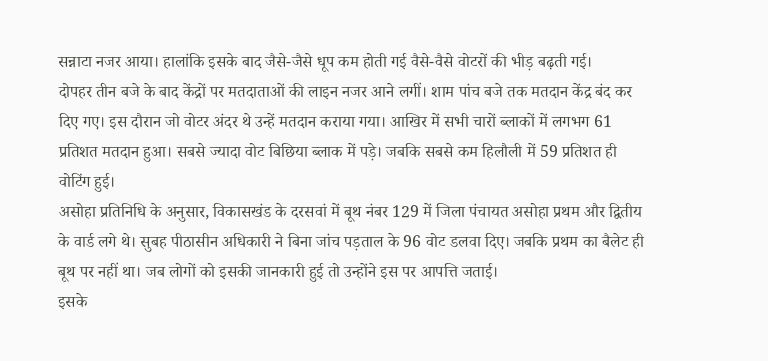सन्नाटा नजर आया। हालांकि इसके बाद जैसे-जैसे धूप कम होती गई वैसे-वैसे वोटरों की भीड़ बढ़ती गई।
दोपहर तीन बजे के बाद केंद्रों पर मतदाताओं की लाइन नजर आने लगीं। शाम पांच बजे तक मतदान केंद्र बंद कर दिए गए। इस दौरान जो वोटर अंदर थे उन्हें मतदान कराया गया। आखिर में सभी चारों ब्लाकों में लगभग 61 प्रतिशत मतदान हुआ। सबसे ज्यादा वोट बिछिया ब्लाक में पड़े। जबकि सबसे कम हिलौली में 59 प्रतिशत ही वोटिंग हुई।
असोहा प्रतिनिधि के अनुसार, विकासखंड के दरसवां में बूथ नंबर 129 में जिला पंचायत असोहा प्रथम और द्वितीय के वार्ड लगे थे। सुबह पीठासीन अधिकारी ने बिना जांच पड़ताल के 96 वोट डलवा दिए। जबकि प्रथम का बैलेट ही बूथ पर नहीं था। जब लोगों को इसकी जानकारी हुई तो उन्होंने इस पर आपत्ति जताई।
इसके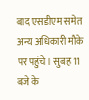बाद एसडीएम समेत अन्य अधिकारी मौके पर पहुंचे। सुबह 11 बजे के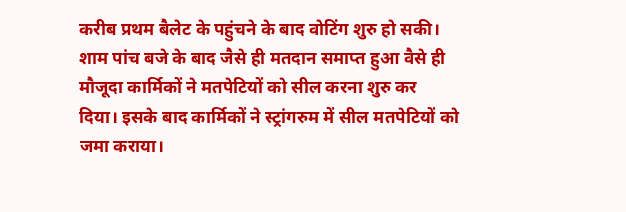करीब प्रथम बैलेट के पहुंचने के बाद वोटिंग शुरु हो सकी। शाम पांच बजे के बाद जैसे ही मतदान समाप्त हुआ वैसे ही मौजूदा कार्मिकों ने मतपेटियों को सील करना शुरु कर दिया। इसके बाद कार्मिकों ने स्ट्रांगरुम में सील मतपेटियों को जमा कराया।